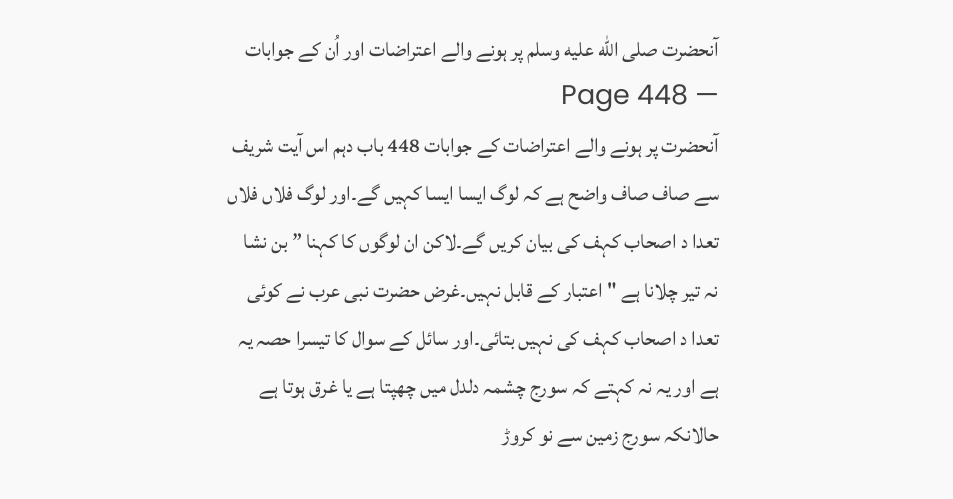آنحضرت صلى الله عليه وسلم پر ہونے والے اعتراضات اور اُن کے جوابات — Page 448
آنحضرت پر ہونے والے اعتراضات کے جوابات 448 باب دہم اس آیت شریف سے صاف صاف واضح ہے کہ لوگ ایسا ایسا کہیں گے۔اور لوگ فلاں فلاں تعدا د اصحاب کہف کی بیان کریں گے۔لاکن ان لوگوں کا کہنا ” بن نشا نہ تیر چلانا ہے " اعتبار کے قابل نہیں۔غرض حضرت نبی عرب نے کوئی تعدا د اصحاب کہف کی نہیں بتائی۔اور سائل کے سوال کا تیسرا حصہ یہ ہے اور یہ نہ کہتے کہ سورج چشمہ دلدل میں چھپتا ہے یا غرق ہوتا ہے حالانکہ سورج زمین سے نو کروڑ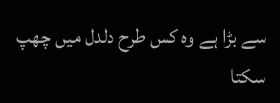سے بڑا ہے وہ کس طرح دلدل میں چھپ سکتا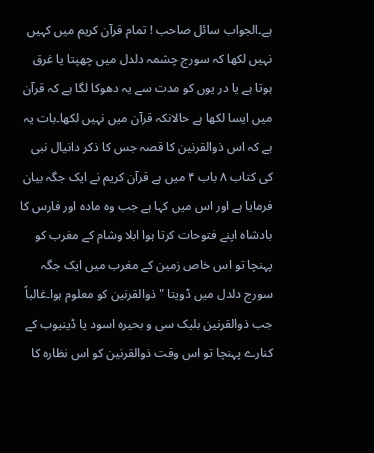ہے۔الجواب سائل صاحب ! تمام قرآن کریم میں کہیں نہیں لکھا کہ سورج چشمہ دلدل میں چھپتا یا غرق ہوتا ہے یا در یوں کو مدت سے یہ دھوکا لگا ہے کہ قرآن میں ایسا لکھا ہے حالانکہ قرآن میں نہیں لکھا۔بات یہ ہے کہ اس ذوالقرنین کا قصہ جس کا ذکر دانیال نبی کی کتاب ۸ باب ۴ میں ہے قرآن کریم نے ایک جگہ بیان فرمایا ہے اور اس میں کہا ہے جب وہ مادہ اور فارس کا بادشاہ اپنے فتوحات کرتا ہوا ابلا وشام کے مغرب کو پہنچا تو اس خاص زمین کے مغرب میں ایک جگہ سورج دلدل میں ڈویتا " ذوالقرنین کو معلوم ہوا۔غالباً جب ذوالقرنین بلیک سی و بحیرہ اسود یا ڈینیوب کے کنارے پہنچا تو اس وقت ذوالقرنین کو اس نظارہ کا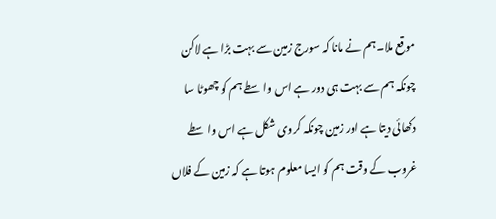موقع ملا۔ہم نے مانا کہ سورج زمین سے بہت بڑا ہے لاکن چونکہ ہم سے بہت ہی دور ہے اس واسطے ہم کو چھوٹا سا دکھائی دیتا ہے اور زمین چونکہ کروی شکل ہے اس واسطے غروب کے وقت ہم کو ایسا معلوم ہوتا ہے کہ زمین کے فلاں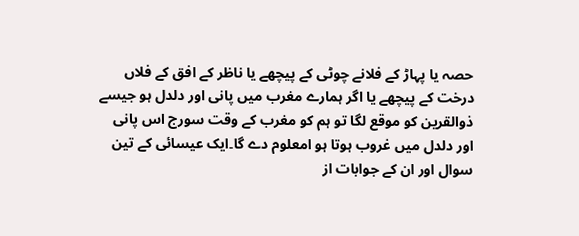حصہ یا پہاڑ کے فلانے چوٹی کے پیچھے یا ناظر کے افق کے فلاں درخت کے پیچھے یا اگر ہمارے مغرب میں پانی اور دلدل ہو جیسے ذوالقرین کو موقع لگا تو ہم کو مغرب کے وقت سورج اس پانی اور دلدل میں غروب ہوتا ہو امعلوم دے گا۔ایک عیسائی کے تین سوال اور ان کے جوابات از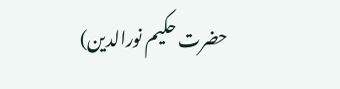حضرت حکیم نورالدین)